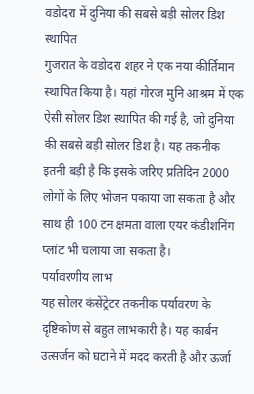वडोदरा में दुनिया की सबसे बड़ी सोलर डिश स्थापित
गुजरात के वडोदरा शहर ने एक नया कीर्तिमान स्थापित किया है। यहां गोरज मुनि आश्रम में एक ऐसी सोलर डिश स्थापित की गई है, जो दुनिया की सबसे बड़ी सोलर डिश है। यह तकनीक इतनी बड़ी है कि इसके जरिए प्रतिदिन 2000 लोगों के लिए भोजन पकाया जा सकता है और साथ ही 100 टन क्षमता वाला एयर कंडीशनिंग प्लांट भी चलाया जा सकता है।
पर्यावरणीय लाभ
यह सोलर कंसेंट्रेटर तकनीक पर्यावरण के दृष्टिकोण से बहुत लाभकारी है। यह कार्बन उत्सर्जन को घटाने में मदद करती है और ऊर्जा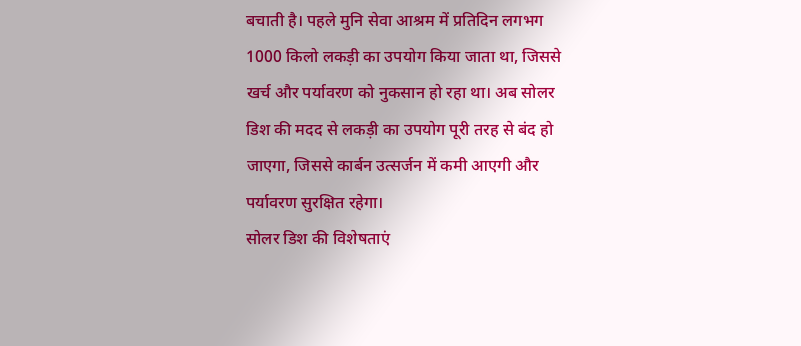बचाती है। पहले मुनि सेवा आश्रम में प्रतिदिन लगभग 1000 किलो लकड़ी का उपयोग किया जाता था, जिससे खर्च और पर्यावरण को नुकसान हो रहा था। अब सोलर डिश की मदद से लकड़ी का उपयोग पूरी तरह से बंद हो जाएगा, जिससे कार्बन उत्सर्जन में कमी आएगी और पर्यावरण सुरक्षित रहेगा।
सोलर डिश की विशेषताएं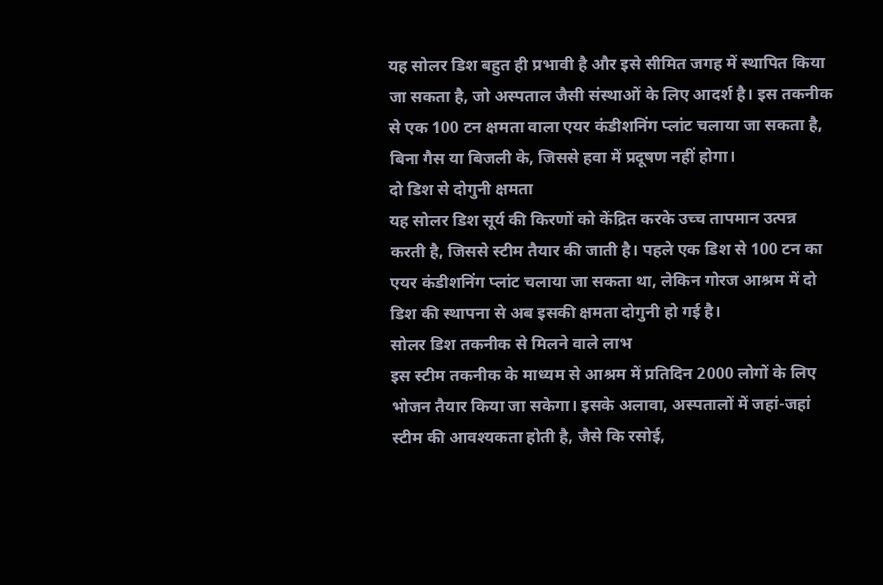यह सोलर डिश बहुत ही प्रभावी है और इसे सीमित जगह में स्थापित किया जा सकता है, जो अस्पताल जैसी संस्थाओं के लिए आदर्श है। इस तकनीक से एक 100 टन क्षमता वाला एयर कंडीशनिंग प्लांट चलाया जा सकता है, बिना गैस या बिजली के, जिससे हवा में प्रदूषण नहीं होगा।
दो डिश से दोगुनी क्षमता
यह सोलर डिश सूर्य की किरणों को केंद्रित करके उच्च तापमान उत्पन्न करती है, जिससे स्टीम तैयार की जाती है। पहले एक डिश से 100 टन का एयर कंडीशनिंग प्लांट चलाया जा सकता था, लेकिन गोरज आश्रम में दो डिश की स्थापना से अब इसकी क्षमता दोगुनी हो गई है।
सोलर डिश तकनीक से मिलने वाले लाभ
इस स्टीम तकनीक के माध्यम से आश्रम में प्रतिदिन 2000 लोगों के लिए भोजन तैयार किया जा सकेगा। इसके अलावा, अस्पतालों में जहां-जहां स्टीम की आवश्यकता होती है, जैसे कि रसोई,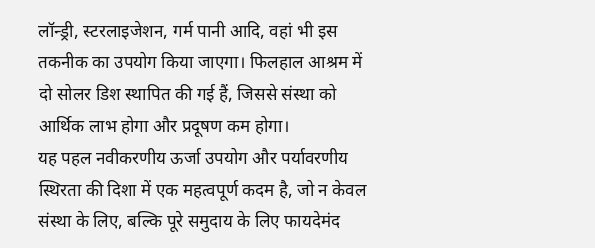लॉन्ड्री, स्टरलाइजेशन, गर्म पानी आदि, वहां भी इस तकनीक का उपयोग किया जाएगा। फिलहाल आश्रम में दो सोलर डिश स्थापित की गई हैं, जिससे संस्था को आर्थिक लाभ होगा और प्रदूषण कम होगा।
यह पहल नवीकरणीय ऊर्जा उपयोग और पर्यावरणीय स्थिरता की दिशा में एक महत्वपूर्ण कदम है, जो न केवल संस्था के लिए, बल्कि पूरे समुदाय के लिए फायदेमंद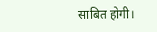साबित होगी।